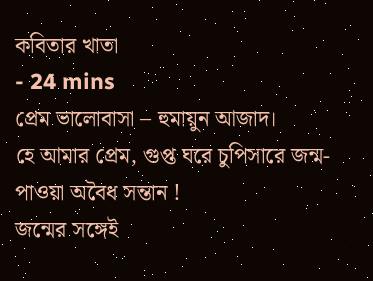কবিতার খাতা
- 24 mins
প্রেম ভালোবাসা – হুমায়ুন আজাদ।
হে আমার প্রেম, গুপ্ত ঘরে চুপিসারে জন্ম-পাওয়া অবৈধ সন্তান !
জন্মের সঙ্গেই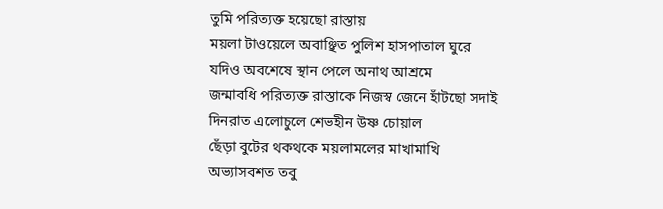তুমি পরিত্যক্ত হয়েছো রাস্তায়
ময়লা টাওয়েলে অবাঞ্ছিত পুলিশ হাসপাতাল ঘুরে
যদিও অবশেষে স্থান পেলে অনাথ আশ্রমে
জন্মাবধি পরিত্যক্ত রাস্তাকে নিজস্ব জেনে হাঁটছো সদাই
দিনরাত এলোচুলে শেভহীন উষ্ণ চোয়াল
ছেঁড়া বুটের থকথকে ময়লামলের মাখামাখি
অভ্যাসবশত তবু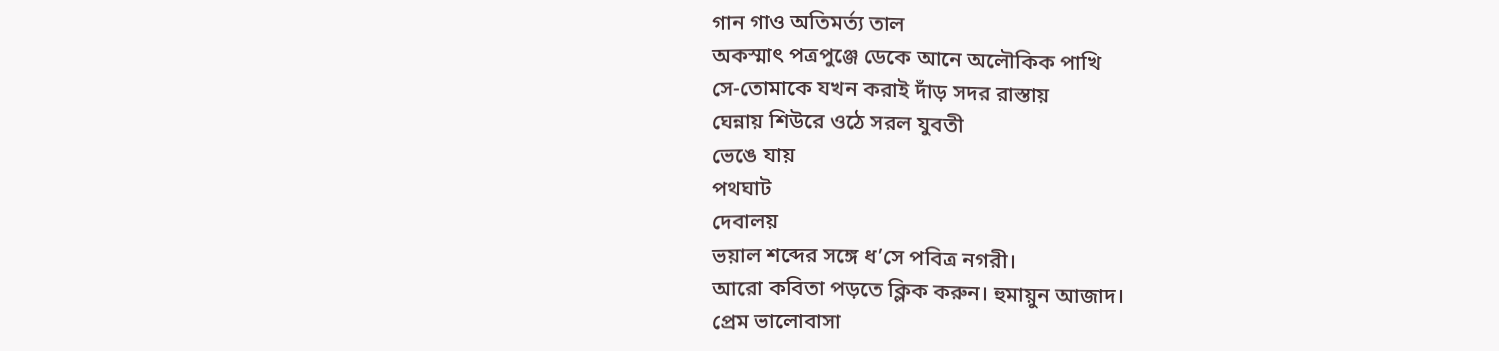গান গাও অতিমর্ত্য তাল
অকস্মাৎ পত্রপুঞ্জে ডেকে আনে অলৌকিক পাখি
সে-তোমাকে যখন করাই দাঁড় সদর রাস্তায়
ঘেন্নায় শিউরে ওঠে সরল যুবতী
ভেঙে যায়
পথঘাট
দেবালয়
ভয়াল শব্দের সঙ্গে ধ’সে পবিত্র নগরী।
আরো কবিতা পড়তে ক্লিক করুন। হুমায়ুন আজাদ।
প্রেম ভালোবাসা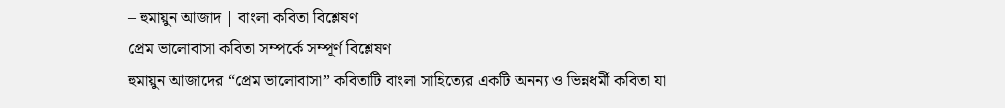– হুমায়ুন আজাদ | বাংলা কবিতা বিশ্লেষণ
প্রেম ভালোবাসা কবিতা সম্পর্কে সম্পূর্ণ বিশ্লেষণ
হুমায়ুন আজাদের “প্রেম ভালোবাসা” কবিতাটি বাংলা সাহিত্যের একটি অনন্য ও ভিন্নধর্মী কবিতা যা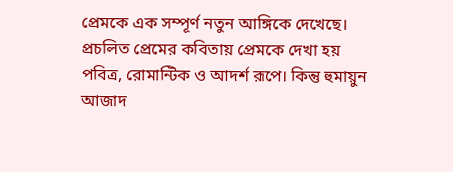প্রেমকে এক সম্পূর্ণ নতুন আঙ্গিকে দেখেছে। প্রচলিত প্রেমের কবিতায় প্রেমকে দেখা হয় পবিত্র, রোমান্টিক ও আদর্শ রূপে। কিন্তু হুমায়ুন আজাদ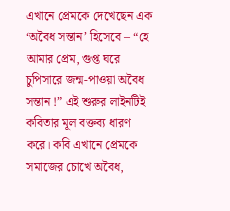এখানে প্রেমকে দেখেছেন এক ‘অবৈধ সন্তান’ হিসেবে – “হে আমার প্রেম, গুপ্ত ঘরে চুপিসারে জন্ম-পাওয়া অবৈধ সন্তান !” এই শুরুর লাইনটিই কবিতার মূল বক্তব্য ধারণ করে। কবি এখানে প্রেমকে সমাজের চোখে অবৈধ,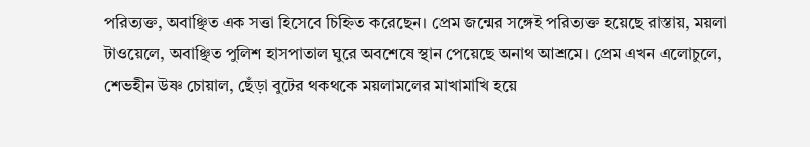পরিত্যক্ত, অবাঞ্ছিত এক সত্তা হিসেবে চিহ্নিত করেছেন। প্রেম জন্মের সঙ্গেই পরিত্যক্ত হয়েছে রাস্তায়, ময়লা টাওয়েলে, অবাঞ্ছিত পুলিশ হাসপাতাল ঘুরে অবশেষে স্থান পেয়েছে অনাথ আশ্রমে। প্রেম এখন এলোচুলে, শেভহীন উষ্ণ চোয়াল, ছেঁড়া বুটের থকথকে ময়লামলের মাখামাখি হয়ে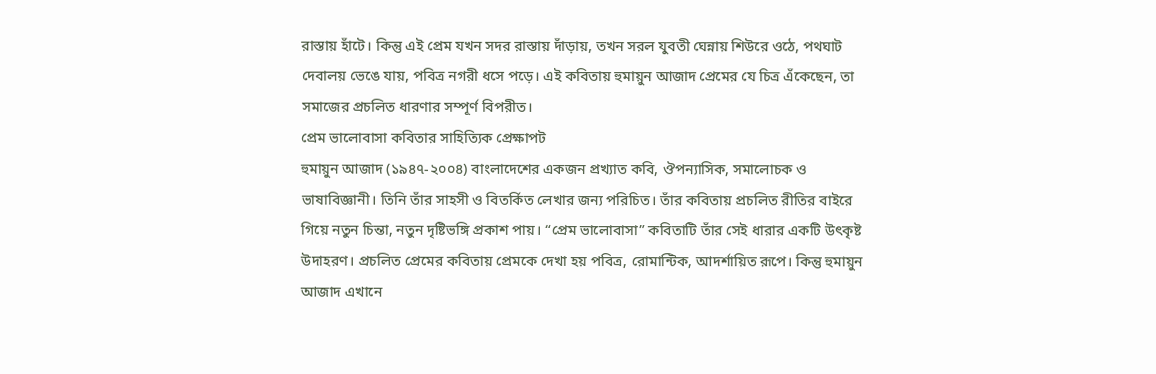রাস্তায় হাঁটে। কিন্তু এই প্রেম যখন সদর রাস্তায় দাঁড়ায়, তখন সরল যুবতী ঘেন্নায় শিউরে ওঠে, পথঘাট দেবালয় ভেঙে যায়, পবিত্র নগরী ধসে পড়ে। এই কবিতায় হুমায়ুন আজাদ প্রেমের যে চিত্র এঁকেছেন, তা সমাজের প্রচলিত ধারণার সম্পূর্ণ বিপরীত।
প্রেম ভালোবাসা কবিতার সাহিত্যিক প্রেক্ষাপট
হুমায়ুন আজাদ (১৯৪৭-২০০৪) বাংলাদেশের একজন প্রখ্যাত কবি, ঔপন্যাসিক, সমালোচক ও ভাষাবিজ্ঞানী। তিনি তাঁর সাহসী ও বিতর্কিত লেখার জন্য পরিচিত। তাঁর কবিতায় প্রচলিত রীতির বাইরে গিয়ে নতুন চিন্তা, নতুন দৃষ্টিভঙ্গি প্রকাশ পায়। “প্রেম ভালোবাসা” কবিতাটি তাঁর সেই ধারার একটি উৎকৃষ্ট উদাহরণ। প্রচলিত প্রেমের কবিতায় প্রেমকে দেখা হয় পবিত্র, রোমান্টিক, আদর্শায়িত রূপে। কিন্তু হুমায়ুন আজাদ এখানে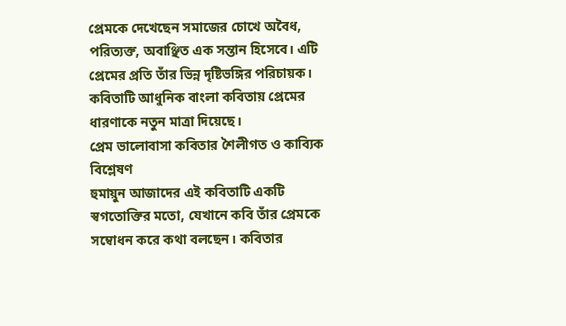প্রেমকে দেখেছেন সমাজের চোখে অবৈধ, পরিত্যক্ত, অবাঞ্ছিত এক সন্তান হিসেবে। এটি প্রেমের প্রতি তাঁর ভিন্ন দৃষ্টিভঙ্গির পরিচায়ক। কবিতাটি আধুনিক বাংলা কবিতায় প্রেমের ধারণাকে নতুন মাত্রা দিয়েছে।
প্রেম ভালোবাসা কবিতার শৈলীগত ও কাব্যিক বিশ্লেষণ
হুমায়ুন আজাদের এই কবিতাটি একটি স্বগতোক্তির মতো, যেখানে কবি তাঁর প্রেমকে সম্বোধন করে কথা বলছেন। কবিতার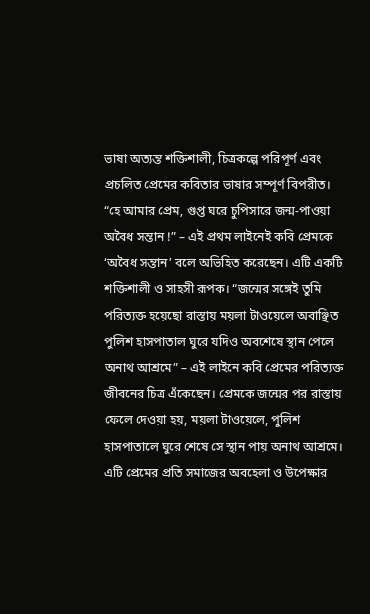ভাষা অত্যন্ত শক্তিশালী, চিত্রকল্পে পরিপূর্ণ এবং প্রচলিত প্রেমের কবিতার ভাষার সম্পূর্ণ বিপরীত। “হে আমার প্রেম, গুপ্ত ঘরে চুপিসারে জন্ম-পাওয়া অবৈধ সন্তান !” – এই প্রথম লাইনেই কবি প্রেমকে ‘অবৈধ সন্তান’ বলে অভিহিত করেছেন। এটি একটি শক্তিশালী ও সাহসী রূপক। “জন্মের সঙ্গেই তুমি পরিত্যক্ত হয়েছো রাস্তায় ময়লা টাওয়েলে অবাঞ্ছিত পুলিশ হাসপাতাল ঘুরে যদিও অবশেষে স্থান পেলে অনাথ আশ্রমে” – এই লাইনে কবি প্রেমের পরিত্যক্ত জীবনের চিত্র এঁকেছেন। প্রেমকে জন্মের পর রাস্তায় ফেলে দেওয়া হয়, ময়লা টাওয়েলে, পুলিশ হাসপাতালে ঘুরে শেষে সে স্থান পায় অনাথ আশ্রমে। এটি প্রেমের প্রতি সমাজের অবহেলা ও উপেক্ষার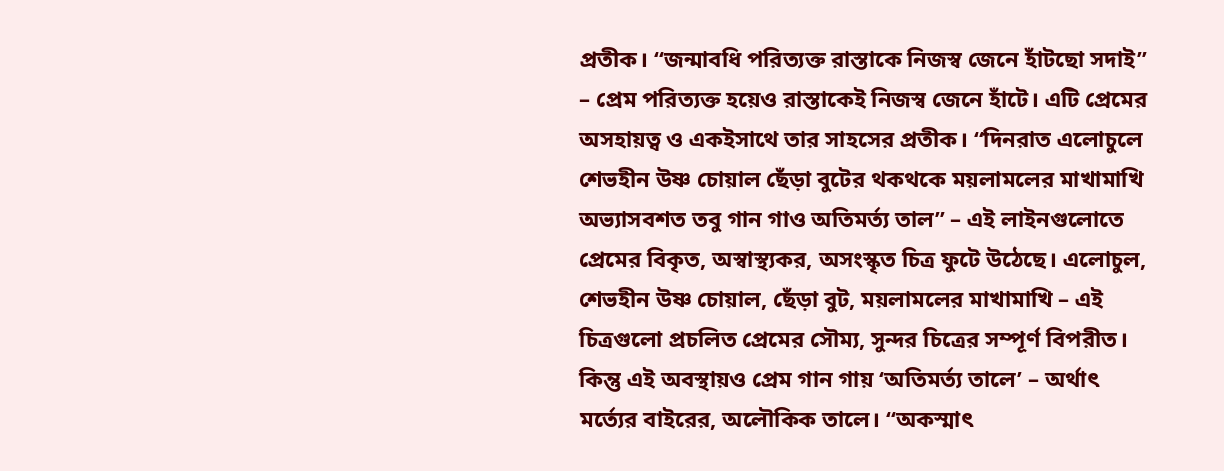প্রতীক। “জন্মাবধি পরিত্যক্ত রাস্তাকে নিজস্ব জেনে হাঁটছো সদাই” – প্রেম পরিত্যক্ত হয়েও রাস্তাকেই নিজস্ব জেনে হাঁটে। এটি প্রেমের অসহায়ত্ব ও একইসাথে তার সাহসের প্রতীক। “দিনরাত এলোচুলে শেভহীন উষ্ণ চোয়াল ছেঁড়া বুটের থকথকে ময়লামলের মাখামাখি অভ্যাসবশত তবু গান গাও অতিমর্ত্য তাল” – এই লাইনগুলোতে প্রেমের বিকৃত, অস্বাস্থ্যকর, অসংস্কৃত চিত্র ফুটে উঠেছে। এলোচুল, শেভহীন উষ্ণ চোয়াল, ছেঁড়া বুট, ময়লামলের মাখামাখি – এই চিত্রগুলো প্রচলিত প্রেমের সৌম্য, সুন্দর চিত্রের সম্পূর্ণ বিপরীত। কিন্তু এই অবস্থায়ও প্রেম গান গায় ‘অতিমর্ত্য তালে’ – অর্থাৎ মর্ত্যের বাইরের, অলৌকিক তালে। “অকস্মাৎ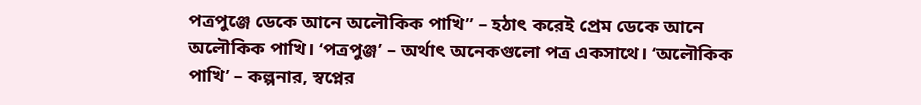পত্রপুঞ্জে ডেকে আনে অলৌকিক পাখি” – হঠাৎ করেই প্রেম ডেকে আনে অলৌকিক পাখি। ‘পত্রপুঞ্জ’ – অর্থাৎ অনেকগুলো পত্র একসাথে। ‘অলৌকিক পাখি’ – কল্পনার, স্বপ্নের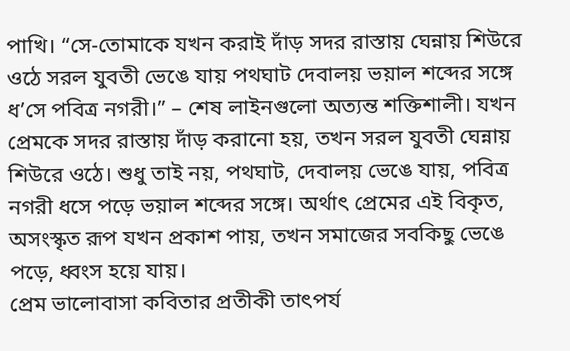পাখি। “সে-তোমাকে যখন করাই দাঁড় সদর রাস্তায় ঘেন্নায় শিউরে ওঠে সরল যুবতী ভেঙে যায় পথঘাট দেবালয় ভয়াল শব্দের সঙ্গে ধ’সে পবিত্র নগরী।” – শেষ লাইনগুলো অত্যন্ত শক্তিশালী। যখন প্রেমকে সদর রাস্তায় দাঁড় করানো হয়, তখন সরল যুবতী ঘেন্নায় শিউরে ওঠে। শুধু তাই নয়, পথঘাট, দেবালয় ভেঙে যায়, পবিত্র নগরী ধসে পড়ে ভয়াল শব্দের সঙ্গে। অর্থাৎ প্রেমের এই বিকৃত, অসংস্কৃত রূপ যখন প্রকাশ পায়, তখন সমাজের সবকিছু ভেঙে পড়ে, ধ্বংস হয়ে যায়।
প্রেম ভালোবাসা কবিতার প্রতীকী তাৎপর্য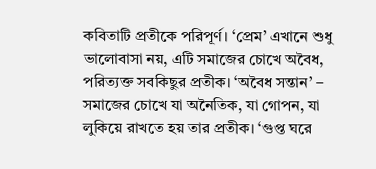কবিতাটি প্রতীকে পরিপূর্ণ। ‘প্রেম’ এখানে শুধু ভালোবাসা নয়, এটি সমাজের চোখে অবৈধ, পরিত্যক্ত সবকিছুর প্রতীক। ‘অবৈধ সন্তান’ – সমাজের চোখে যা অনৈতিক, যা গোপন, যা লুকিয়ে রাখতে হয় তার প্রতীক। ‘গুপ্ত ঘরে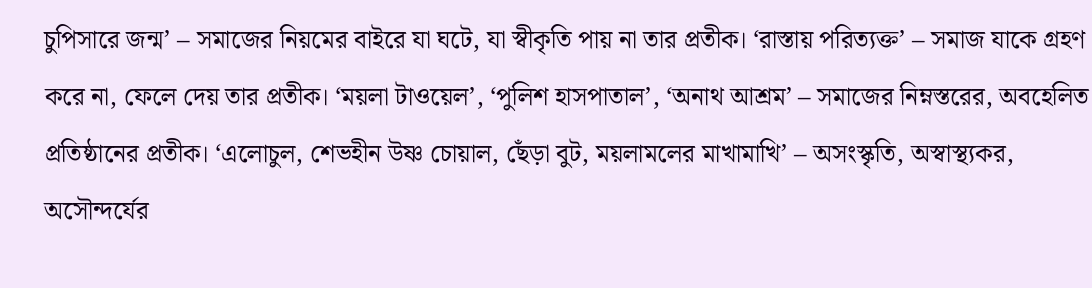চুপিসারে জন্ম’ – সমাজের নিয়মের বাইরে যা ঘটে, যা স্বীকৃতি পায় না তার প্রতীক। ‘রাস্তায় পরিত্যক্ত’ – সমাজ যাকে গ্রহণ করে না, ফেলে দেয় তার প্রতীক। ‘ময়লা টাওয়েল’, ‘পুলিশ হাসপাতাল’, ‘অনাথ আশ্রম’ – সমাজের নিম্নস্তরের, অবহেলিত প্রতিষ্ঠানের প্রতীক। ‘এলোচুল, শেভহীন উষ্ণ চোয়াল, ছেঁড়া বুট, ময়লামলের মাখামাখি’ – অসংস্কৃতি, অস্বাস্থ্যকর, অসৌন্দর্যের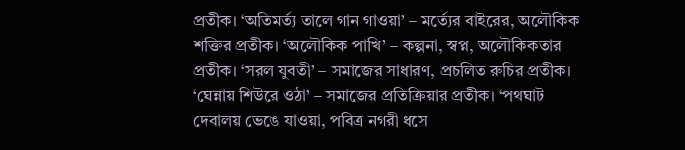প্রতীক। ‘অতিমর্ত্য তালে গান গাওয়া’ – মর্ত্যের বাইরের, অলৌকিক শক্তির প্রতীক। ‘অলৌকিক পাখি’ – কল্পনা, স্বপ্ন, অলৌকিকতার প্রতীক। ‘সরল যুবতী’ – সমাজের সাধারণ, প্রচলিত রুচির প্রতীক। ‘ঘেন্নায় শিউরে ওঠা’ – সমাজের প্রতিক্রিয়ার প্রতীক। ‘পথঘাট দেবালয় ভেঙে যাওয়া, পবিত্র নগরী ধসে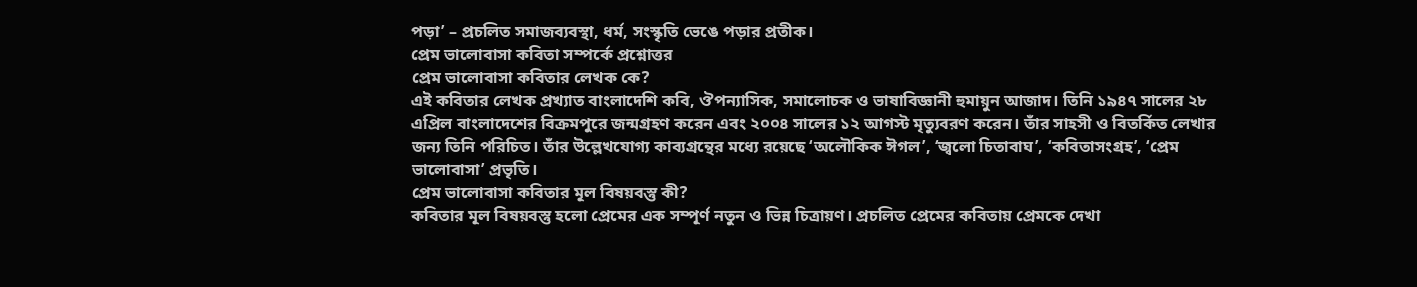পড়া’ – প্রচলিত সমাজব্যবস্থা, ধর্ম, সংস্কৃতি ভেঙে পড়ার প্রতীক।
প্রেম ভালোবাসা কবিতা সম্পর্কে প্রশ্নোত্তর
প্রেম ভালোবাসা কবিতার লেখক কে?
এই কবিতার লেখক প্রখ্যাত বাংলাদেশি কবি, ঔপন্যাসিক, সমালোচক ও ভাষাবিজ্ঞানী হুমায়ুন আজাদ। তিনি ১৯৪৭ সালের ২৮ এপ্রিল বাংলাদেশের বিক্রমপুরে জন্মগ্রহণ করেন এবং ২০০৪ সালের ১২ আগস্ট মৃত্যুবরণ করেন। তাঁর সাহসী ও বিতর্কিত লেখার জন্য তিনি পরিচিত। তাঁর উল্লেখযোগ্য কাব্যগ্রন্থের মধ্যে রয়েছে ‘অলৌকিক ঈগল’, ‘জ্বলো চিতাবাঘ’, ‘কবিতাসংগ্রহ’, ‘প্রেম ভালোবাসা’ প্রভৃতি।
প্রেম ভালোবাসা কবিতার মূল বিষয়বস্তু কী?
কবিতার মূল বিষয়বস্তু হলো প্রেমের এক সম্পূর্ণ নতুন ও ভিন্ন চিত্রায়ণ। প্রচলিত প্রেমের কবিতায় প্রেমকে দেখা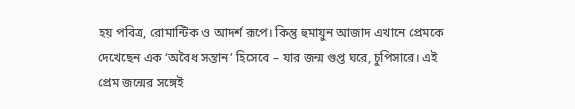হয় পবিত্র, রোমান্টিক ও আদর্শ রূপে। কিন্তু হুমায়ুন আজাদ এখানে প্রেমকে দেখেছেন এক ‘অবৈধ সন্তান’ হিসেবে – যার জন্ম গুপ্ত ঘরে, চুপিসারে। এই প্রেম জন্মের সঙ্গেই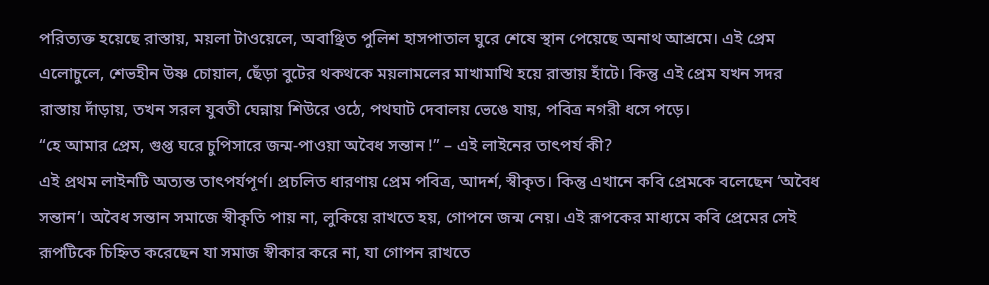পরিত্যক্ত হয়েছে রাস্তায়, ময়লা টাওয়েলে, অবাঞ্ছিত পুলিশ হাসপাতাল ঘুরে শেষে স্থান পেয়েছে অনাথ আশ্রমে। এই প্রেম এলোচুলে, শেভহীন উষ্ণ চোয়াল, ছেঁড়া বুটের থকথকে ময়লামলের মাখামাখি হয়ে রাস্তায় হাঁটে। কিন্তু এই প্রেম যখন সদর রাস্তায় দাঁড়ায়, তখন সরল যুবতী ঘেন্নায় শিউরে ওঠে, পথঘাট দেবালয় ভেঙে যায়, পবিত্র নগরী ধসে পড়ে।
“হে আমার প্রেম, গুপ্ত ঘরে চুপিসারে জন্ম-পাওয়া অবৈধ সন্তান !” – এই লাইনের তাৎপর্য কী?
এই প্রথম লাইনটি অত্যন্ত তাৎপর্যপূর্ণ। প্রচলিত ধারণায় প্রেম পবিত্র, আদর্শ, স্বীকৃত। কিন্তু এখানে কবি প্রেমকে বলেছেন ‘অবৈধ সন্তান’। অবৈধ সন্তান সমাজে স্বীকৃতি পায় না, লুকিয়ে রাখতে হয়, গোপনে জন্ম নেয়। এই রূপকের মাধ্যমে কবি প্রেমের সেই রূপটিকে চিহ্নিত করেছেন যা সমাজ স্বীকার করে না, যা গোপন রাখতে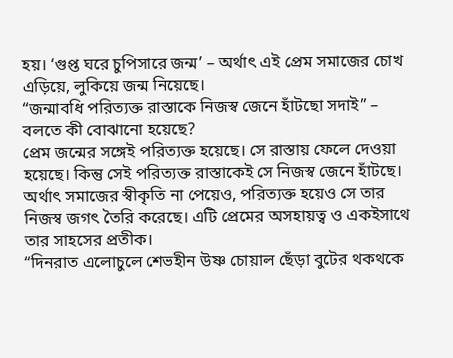হয়। ‘গুপ্ত ঘরে চুপিসারে জন্ম’ – অর্থাৎ এই প্রেম সমাজের চোখ এড়িয়ে, লুকিয়ে জন্ম নিয়েছে।
“জন্মাবধি পরিত্যক্ত রাস্তাকে নিজস্ব জেনে হাঁটছো সদাই” – বলতে কী বোঝানো হয়েছে?
প্রেম জন্মের সঙ্গেই পরিত্যক্ত হয়েছে। সে রাস্তায় ফেলে দেওয়া হয়েছে। কিন্তু সেই পরিত্যক্ত রাস্তাকেই সে নিজস্ব জেনে হাঁটছে। অর্থাৎ সমাজের স্বীকৃতি না পেয়েও, পরিত্যক্ত হয়েও সে তার নিজস্ব জগৎ তৈরি করেছে। এটি প্রেমের অসহায়ত্ব ও একইসাথে তার সাহসের প্রতীক।
“দিনরাত এলোচুলে শেভহীন উষ্ণ চোয়াল ছেঁড়া বুটের থকথকে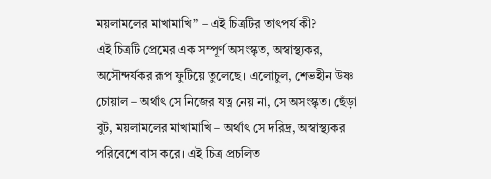ময়লামলের মাখামাখি” – এই চিত্রটির তাৎপর্য কী?
এই চিত্রটি প্রেমের এক সম্পূর্ণ অসংস্কৃত, অস্বাস্থ্যকর, অসৌন্দর্যকর রূপ ফুটিয়ে তুলেছে। এলোচুল, শেভহীন উষ্ণ চোয়াল – অর্থাৎ সে নিজের যত্ন নেয় না, সে অসংস্কৃত। ছেঁড়া বুট, ময়লামলের মাখামাখি – অর্থাৎ সে দরিদ্র, অস্বাস্থ্যকর পরিবেশে বাস করে। এই চিত্র প্রচলিত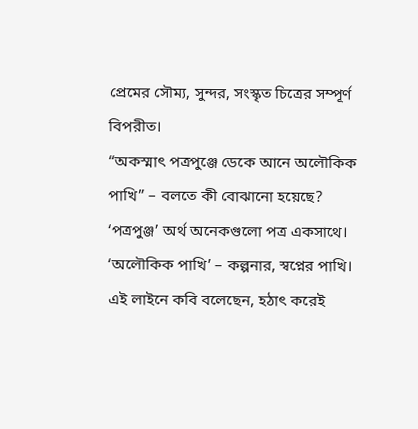প্রেমের সৌম্য, সুন্দর, সংস্কৃত চিত্রের সম্পূর্ণ বিপরীত।
“অকস্মাৎ পত্রপুঞ্জে ডেকে আনে অলৌকিক পাখি” – বলতে কী বোঝানো হয়েছে?
‘পত্রপুঞ্জ’ অর্থ অনেকগুলো পত্র একসাথে। ‘অলৌকিক পাখি’ – কল্পনার, স্বপ্নের পাখি। এই লাইনে কবি বলেছেন, হঠাৎ করেই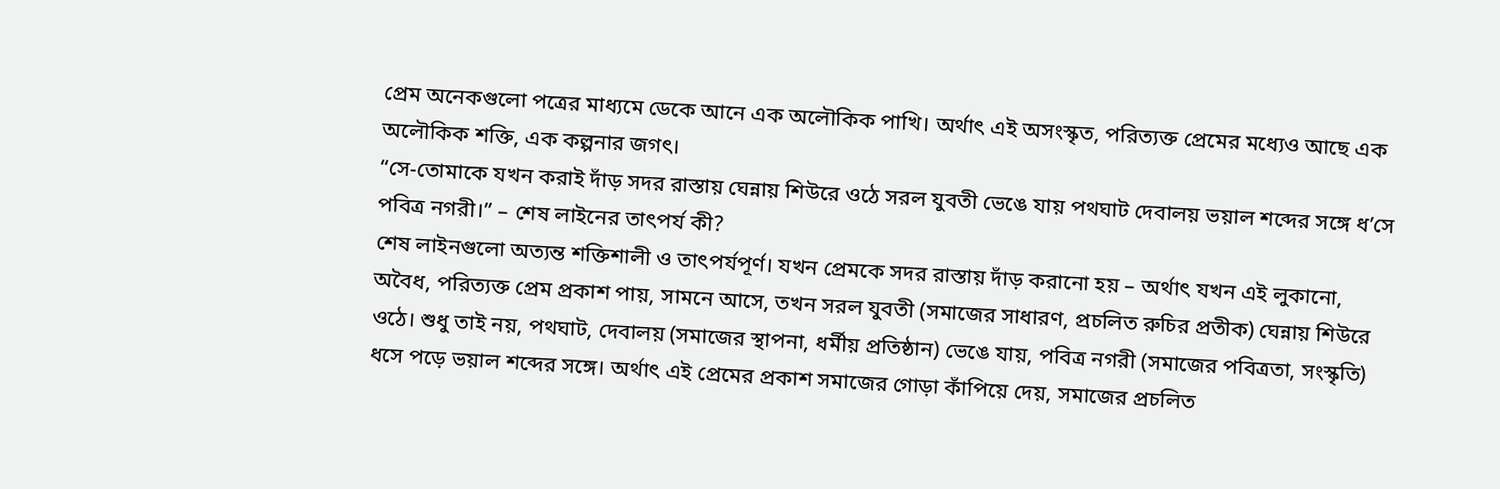প্রেম অনেকগুলো পত্রের মাধ্যমে ডেকে আনে এক অলৌকিক পাখি। অর্থাৎ এই অসংস্কৃত, পরিত্যক্ত প্রেমের মধ্যেও আছে এক অলৌকিক শক্তি, এক কল্পনার জগৎ।
“সে-তোমাকে যখন করাই দাঁড় সদর রাস্তায় ঘেন্নায় শিউরে ওঠে সরল যুবতী ভেঙে যায় পথঘাট দেবালয় ভয়াল শব্দের সঙ্গে ধ’সে পবিত্র নগরী।” – শেষ লাইনের তাৎপর্য কী?
শেষ লাইনগুলো অত্যন্ত শক্তিশালী ও তাৎপর্যপূর্ণ। যখন প্রেমকে সদর রাস্তায় দাঁড় করানো হয় – অর্থাৎ যখন এই লুকানো, অবৈধ, পরিত্যক্ত প্রেম প্রকাশ পায়, সামনে আসে, তখন সরল যুবতী (সমাজের সাধারণ, প্রচলিত রুচির প্রতীক) ঘেন্নায় শিউরে ওঠে। শুধু তাই নয়, পথঘাট, দেবালয় (সমাজের স্থাপনা, ধর্মীয় প্রতিষ্ঠান) ভেঙে যায়, পবিত্র নগরী (সমাজের পবিত্রতা, সংস্কৃতি) ধসে পড়ে ভয়াল শব্দের সঙ্গে। অর্থাৎ এই প্রেমের প্রকাশ সমাজের গোড়া কাঁপিয়ে দেয়, সমাজের প্রচলিত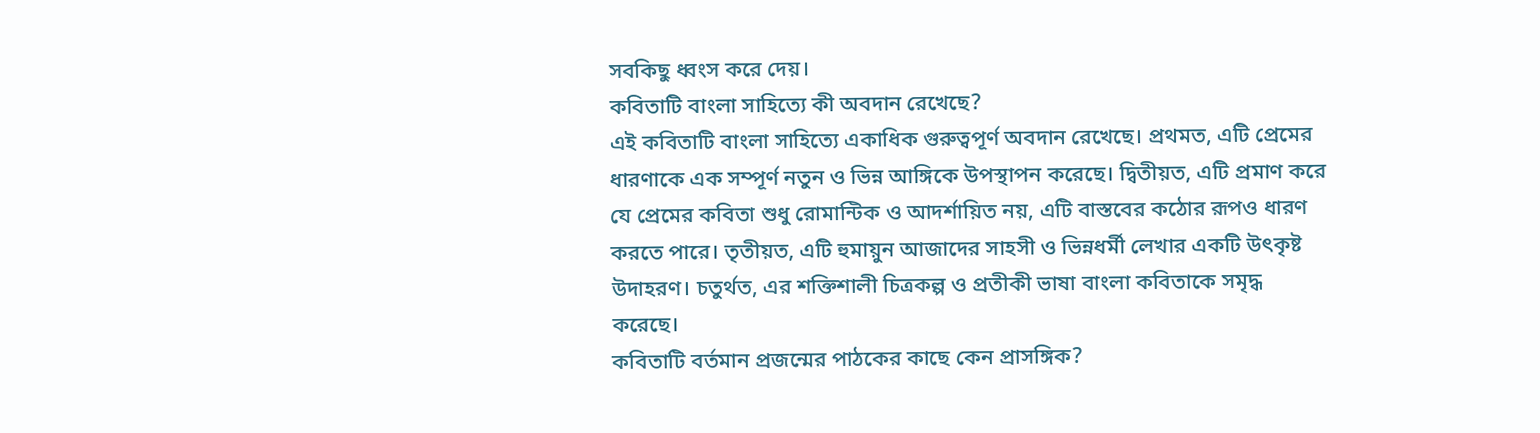সবকিছু ধ্বংস করে দেয়।
কবিতাটি বাংলা সাহিত্যে কী অবদান রেখেছে?
এই কবিতাটি বাংলা সাহিত্যে একাধিক গুরুত্বপূর্ণ অবদান রেখেছে। প্রথমত, এটি প্রেমের ধারণাকে এক সম্পূর্ণ নতুন ও ভিন্ন আঙ্গিকে উপস্থাপন করেছে। দ্বিতীয়ত, এটি প্রমাণ করে যে প্রেমের কবিতা শুধু রোমান্টিক ও আদর্শায়িত নয়, এটি বাস্তবের কঠোর রূপও ধারণ করতে পারে। তৃতীয়ত, এটি হুমায়ুন আজাদের সাহসী ও ভিন্নধর্মী লেখার একটি উৎকৃষ্ট উদাহরণ। চতুর্থত, এর শক্তিশালী চিত্রকল্প ও প্রতীকী ভাষা বাংলা কবিতাকে সমৃদ্ধ করেছে।
কবিতাটি বর্তমান প্রজন্মের পাঠকের কাছে কেন প্রাসঙ্গিক?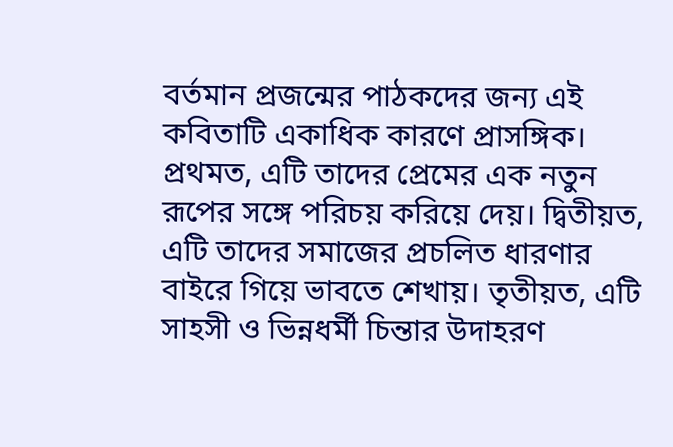বর্তমান প্রজন্মের পাঠকদের জন্য এই কবিতাটি একাধিক কারণে প্রাসঙ্গিক। প্রথমত, এটি তাদের প্রেমের এক নতুন রূপের সঙ্গে পরিচয় করিয়ে দেয়। দ্বিতীয়ত, এটি তাদের সমাজের প্রচলিত ধারণার বাইরে গিয়ে ভাবতে শেখায়। তৃতীয়ত, এটি সাহসী ও ভিন্নধর্মী চিন্তার উদাহরণ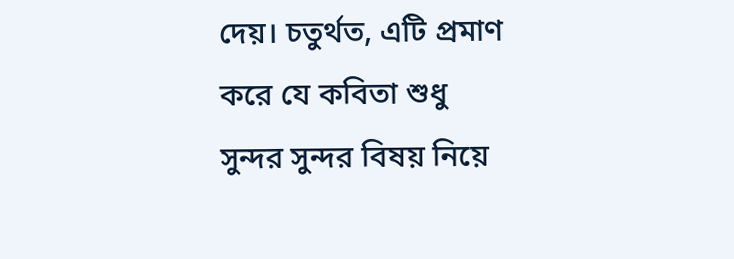দেয়। চতুর্থত, এটি প্রমাণ করে যে কবিতা শুধু সুন্দর সুন্দর বিষয় নিয়ে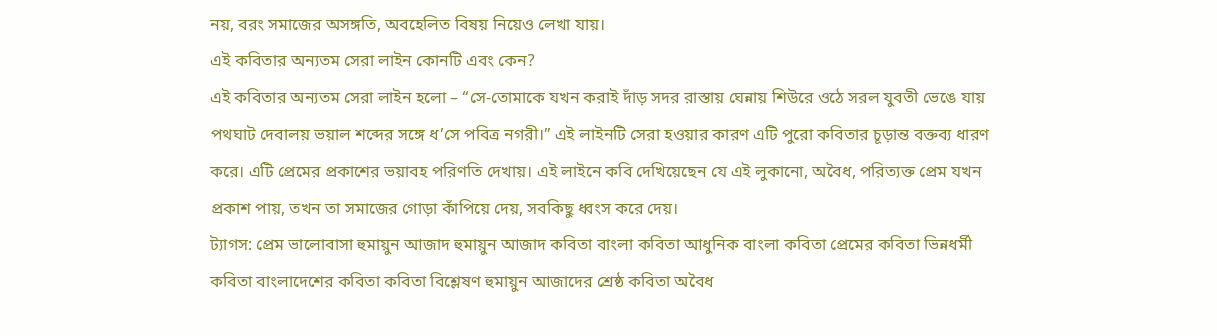নয়, বরং সমাজের অসঙ্গতি, অবহেলিত বিষয় নিয়েও লেখা যায়।
এই কবিতার অন্যতম সেরা লাইন কোনটি এবং কেন?
এই কবিতার অন্যতম সেরা লাইন হলো – “সে-তোমাকে যখন করাই দাঁড় সদর রাস্তায় ঘেন্নায় শিউরে ওঠে সরল যুবতী ভেঙে যায় পথঘাট দেবালয় ভয়াল শব্দের সঙ্গে ধ’সে পবিত্র নগরী।” এই লাইনটি সেরা হওয়ার কারণ এটি পুরো কবিতার চূড়ান্ত বক্তব্য ধারণ করে। এটি প্রেমের প্রকাশের ভয়াবহ পরিণতি দেখায়। এই লাইনে কবি দেখিয়েছেন যে এই লুকানো, অবৈধ, পরিত্যক্ত প্রেম যখন প্রকাশ পায়, তখন তা সমাজের গোড়া কাঁপিয়ে দেয়, সবকিছু ধ্বংস করে দেয়।
ট্যাগস: প্রেম ভালোবাসা হুমায়ুন আজাদ হুমায়ুন আজাদ কবিতা বাংলা কবিতা আধুনিক বাংলা কবিতা প্রেমের কবিতা ভিন্নধর্মী কবিতা বাংলাদেশের কবিতা কবিতা বিশ্লেষণ হুমায়ুন আজাদের শ্রেষ্ঠ কবিতা অবৈধ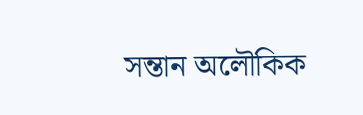সন্তান অলৌকিক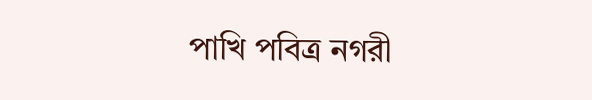পাখি পবিত্র নগরী